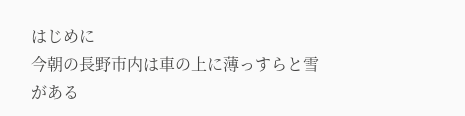はじめに
今朝の長野市内は車の上に薄っすらと雪がある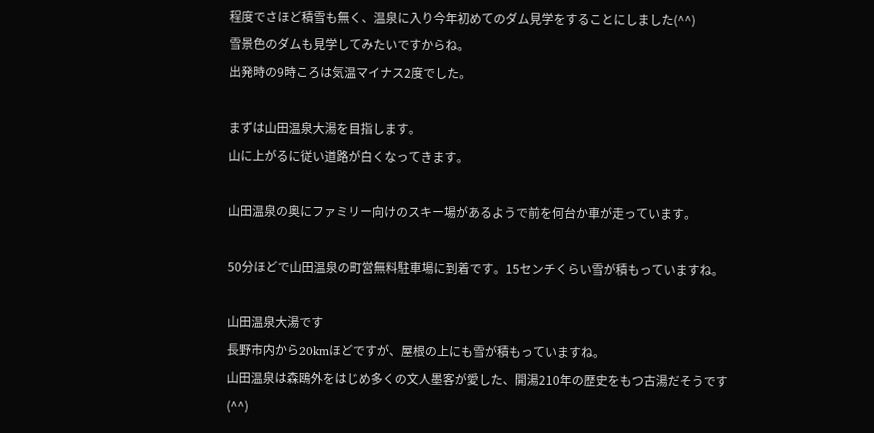程度でさほど積雪も無く、温泉に入り今年初めてのダム見学をすることにしました(^^)
雪景色のダムも見学してみたいですからね。
出発時の9時ころは気温マイナス2度でした。

まずは山田温泉大湯を目指します。
山に上がるに従い道路が白くなってきます。

山田温泉の奥にファミリー向けのスキー場があるようで前を何台か車が走っています。

50分ほどで山田温泉の町営無料駐車場に到着です。15センチくらい雪が積もっていますね。

山田温泉大湯です
長野市内から20kmほどですが、屋根の上にも雪が積もっていますね。
山田温泉は森鴎外をはじめ多くの文人墨客が愛した、開湯210年の歴史をもつ古湯だそうです(^^)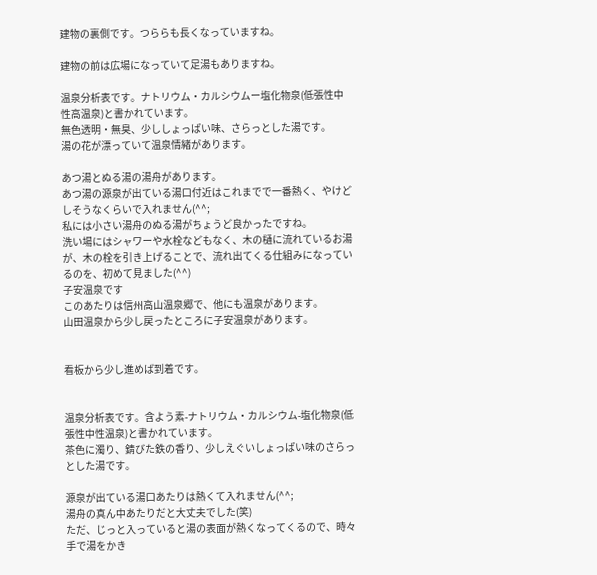建物の裏側です。つららも長くなっていますね。

建物の前は広場になっていて足湯もありますね。

温泉分析表です。ナトリウム・カルシウムー塩化物泉(低張性中性高温泉)と書かれています。
無色透明・無臭、少ししょっぱい味、さらっとした湯です。
湯の花が漂っていて温泉情緒があります。

あつ湯とぬる湯の湯舟があります。
あつ湯の源泉が出ている湯口付近はこれまでで一番熱く、やけどしそうなくらいで入れません(^^;
私には小さい湯舟のぬる湯がちょうど良かったですね。
洗い場にはシャワーや水栓などもなく、木の樋に流れているお湯が、木の栓を引き上げることで、流れ出てくる仕組みになっているのを、初めて見ました(^^)
子安温泉です
このあたりは信州高山温泉郷で、他にも温泉があります。
山田温泉から少し戻ったところに子安温泉があります。


看板から少し進めば到着です。


温泉分析表です。含よう素-ナトリウム・カルシウム-塩化物泉(低張性中性温泉)と書かれています。
茶色に濁り、錆びた鉄の香り、少しえぐいしょっぱい味のさらっとした湯です。

源泉が出ている湯口あたりは熱くて入れません(^^;
湯舟の真ん中あたりだと大丈夫でした(笑)
ただ、じっと入っていると湯の表面が熱くなってくるので、時々手で湯をかき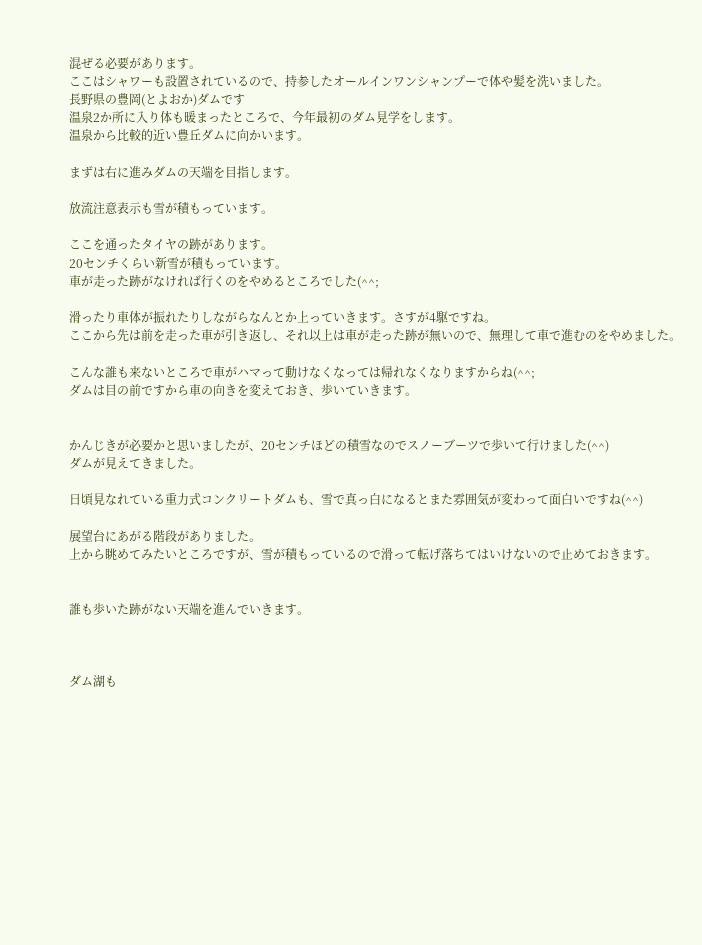混ぜる必要があります。
ここはシャワーも設置されているので、持参したオールインワンシャンプーで体や髪を洗いました。
長野県の豊岡(とよおか)ダムです
温泉2か所に入り体も暖まったところで、今年最初のダム見学をします。
温泉から比較的近い豊丘ダムに向かいます。

まずは右に進みダムの天端を目指します。

放流注意表示も雪が積もっています。

ここを通ったタイヤの跡があります。
20センチくらい新雪が積もっています。
車が走った跡がなければ行くのをやめるところでした(^^;

滑ったり車体が振れたりしながらなんとか上っていきます。さすが4駆ですね。
ここから先は前を走った車が引き返し、それ以上は車が走った跡が無いので、無理して車で進むのをやめました。

こんな誰も来ないところで車がハマって動けなくなっては帰れなくなりますからね(^^;
ダムは目の前ですから車の向きを変えておき、歩いていきます。


かんじきが必要かと思いましたが、20センチほどの積雪なのでスノーブーツで歩いて行けました(^^)
ダムが見えてきました。

日頃見なれている重力式コンクリートダムも、雪で真っ白になるとまた雰囲気が変わって面白いですね(^^)

展望台にあがる階段がありました。
上から眺めてみたいところですが、雪が積もっているので滑って転げ落ちてはいけないので止めておきます。


誰も歩いた跡がない天端を進んでいきます。



ダム湖も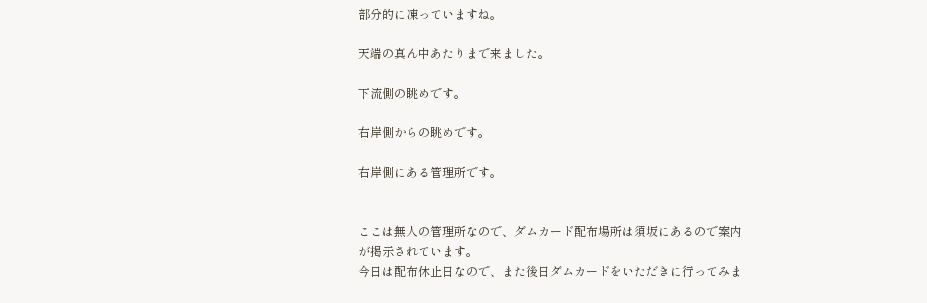部分的に凍っていますね。

天端の真ん中あたりまで来ました。

下流側の眺めです。

右岸側からの眺めです。

右岸側にある管理所です。


ここは無人の管理所なので、ダムカード配布場所は須坂にあるので案内が掲示されています。
今日は配布休止日なので、また後日ダムカードをいただきに行ってみま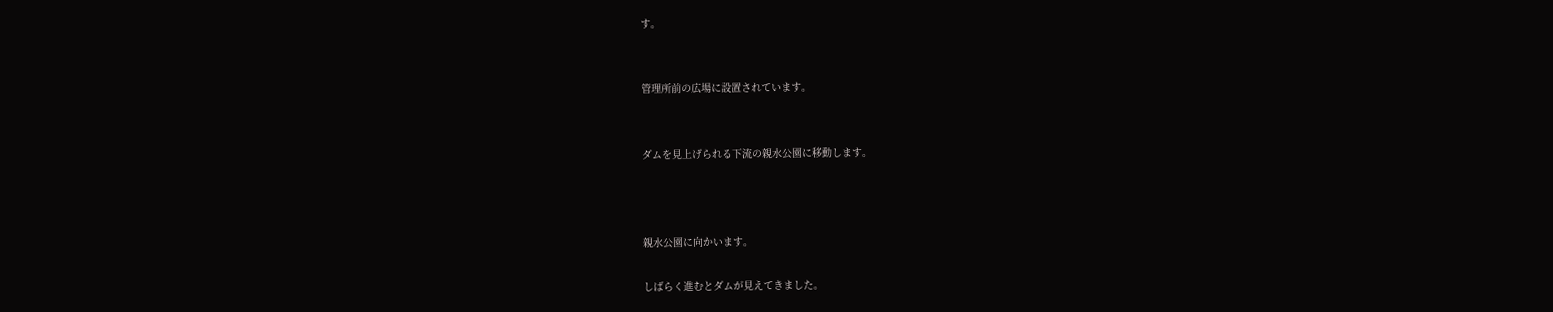す。


管理所前の広場に設置されています。


ダムを見上げられる下流の親水公園に移動します。



親水公園に向かいます。

しばらく進むとダムが見えてきました。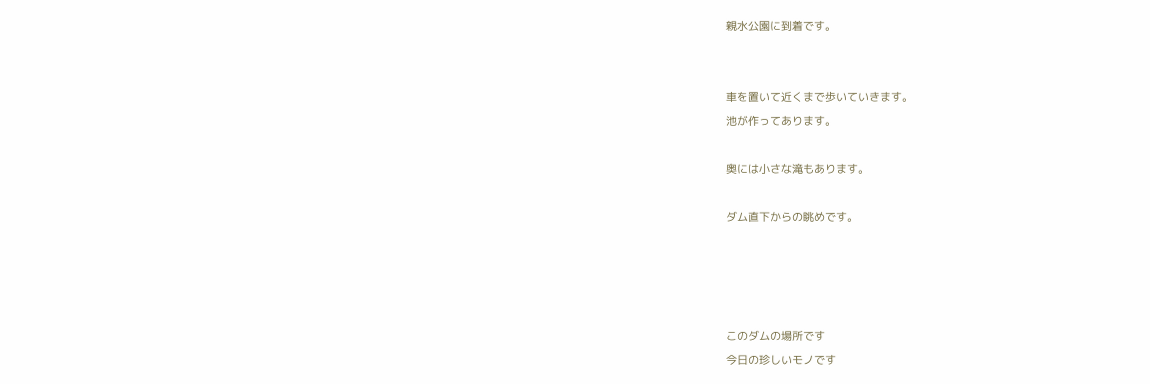親水公園に到着です。


車を置いて近くまで歩いていきます。
池が作ってあります。

奥には小さな滝もあります。

ダム直下からの眺めです。




このダムの場所です
今日の珍しいモノです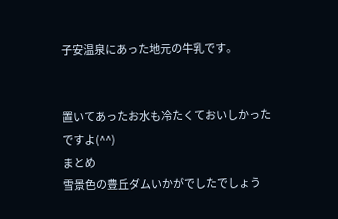子安温泉にあった地元の牛乳です。


置いてあったお水も冷たくておいしかったですよ(^^)
まとめ
雪景色の豊丘ダムいかがでしたでしょう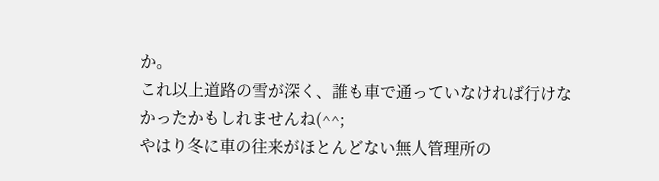か。
これ以上道路の雪が深く、誰も車で通っていなければ行けなかったかもしれませんね(^^;
やはり冬に車の往来がほとんどない無人管理所の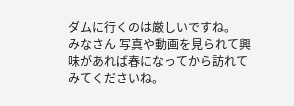ダムに行くのは厳しいですね。
みなさん 写真や動画を見られて興味があれば春になってから訪れてみてくださいね。